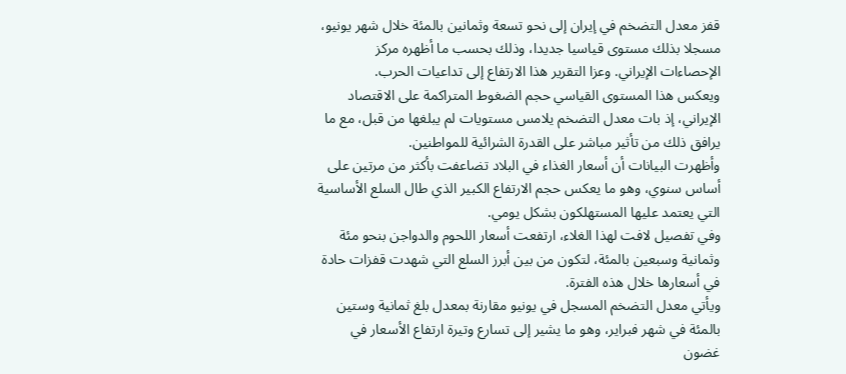قفز معدل التضخم في إيران إلى نحو تسعة وثمانين بالمئة خلال شهر يونيو، مسجلا بذلك مستوى قياسيا جديدا، وذلك بحسب ما أظهره مركز الإحصاءات الإيراني. وعزا التقرير هذا الارتفاع إلى تداعيات الحرب.
ويعكس هذا المستوى القياسي حجم الضغوط المتراكمة على الاقتصاد الإيراني، إذ بات معدل التضخم يلامس مستويات لم يبلغها من قبل، مع ما يرافق ذلك من تأثير مباشر على القدرة الشرائية للمواطنين.
وأظهرت البيانات أن أسعار الغذاء في البلاد تضاعفت بأكثر من مرتين على أساس سنوي، وهو ما يعكس حجم الارتفاع الكبير الذي طال السلع الأساسية التي يعتمد عليها المستهلكون بشكل يومي.
وفي تفصيل لافت لهذا الغلاء، ارتفعت أسعار اللحوم والدواجن بنحو مئة وثمانية وسبعين بالمئة، لتكون من بين أبرز السلع التي شهدت قفزات حادة في أسعارها خلال هذه الفترة.
ويأتي معدل التضخم المسجل في يونيو مقارنة بمعدل بلغ ثمانية وستين بالمئة في شهر فبراير، وهو ما يشير إلى تسارع وتيرة ارتفاع الأسعار في غضون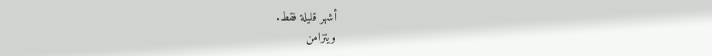أشهر قليلة فقط.
ويتزامن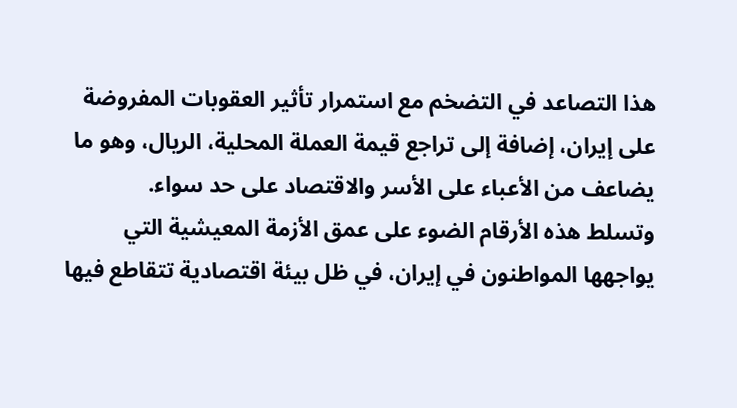هذا التصاعد في التضخم مع استمرار تأثير العقوبات المفروضة على إيران، إضافة إلى تراجع قيمة العملة المحلية، الريال، وهو ما يضاعف من الأعباء على الأسر والاقتصاد على حد سواء.
وتسلط هذه الأرقام الضوء على عمق الأزمة المعيشية التي يواجهها المواطنون في إيران، في ظل بيئة اقتصادية تتقاطع فيها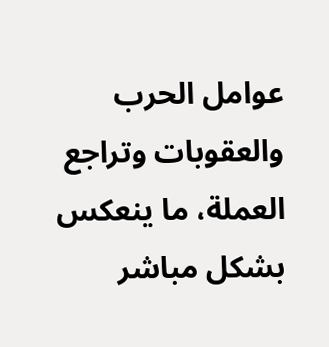عوامل الحرب والعقوبات وتراجع العملة، ما ينعكس بشكل مباشر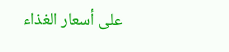على أسعار الغذاء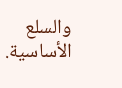والسلع الأساسية.